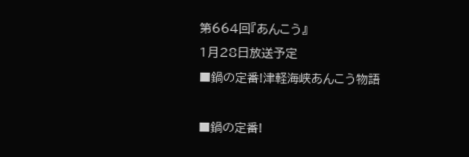第664回『あんこう』
1月28日放送予定
■鍋の定番!津軽海峡あんこう物語

■鍋の定番!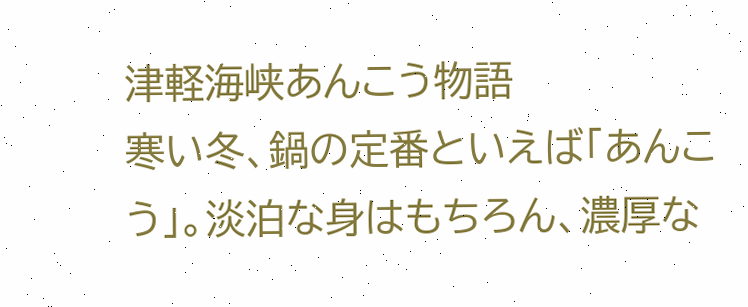津軽海峡あんこう物語
寒い冬、鍋の定番といえば「あんこう」。淡泊な身はもちろん、濃厚な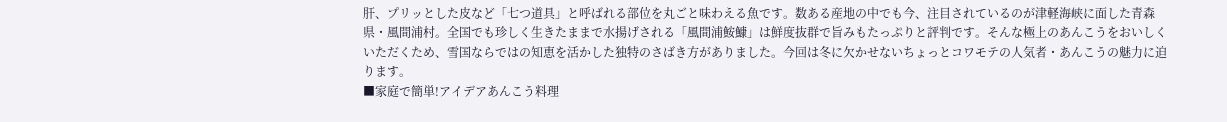肝、プリッとした皮など「七つ道具」と呼ばれる部位を丸ごと味わえる魚です。数ある産地の中でも今、注目されているのが津軽海峡に面した青森県・風間浦村。全国でも珍しく生きたままで水揚げされる「風間浦鮟鱇」は鮮度抜群で旨みもたっぷりと評判です。そんな極上のあんこうをおいしくいただくため、雪国ならではの知恵を活かした独特のさばき方がありました。今回は冬に欠かせないちょっとコワモテの人気者・あんこうの魅力に迫ります。
■家庭で簡単!アイデアあんこう料理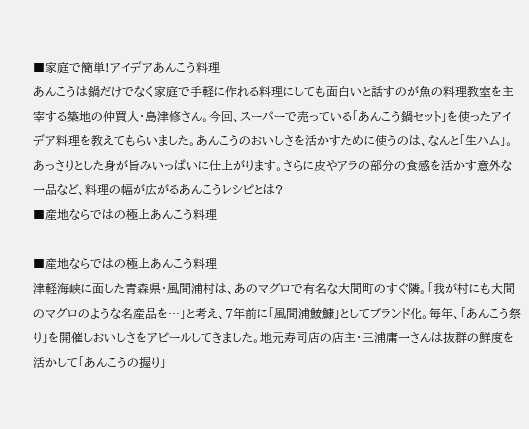■家庭で簡単!アイデアあんこう料理
あんこうは鍋だけでなく家庭で手軽に作れる料理にしても面白いと話すのが魚の料理教室を主宰する築地の仲買人・島津修さん。今回、スーパーで売っている「あんこう鍋セット」を使ったアイデア料理を教えてもらいました。あんこうのおいしさを活かすために使うのは、なんと「生ハム」。あっさりとした身が旨みいっぱいに仕上がります。さらに皮やアラの部分の食感を活かす意外な一品など、料理の幅が広がるあんこうレシピとは?
■産地ならではの極上あんこう料理

■産地ならではの極上あんこう料理
津軽海峡に面した青森県・風間浦村は、あのマグロで有名な大間町のすぐ隣。「我が村にも大間のマグロのような名産品を…」と考え、7年前に「風間浦鮟鱇」としてブランド化。毎年、「あんこう祭り」を開催しおいしさをアピールしてきました。地元寿司店の店主・三浦庸一さんは抜群の鮮度を活かして「あんこうの握り」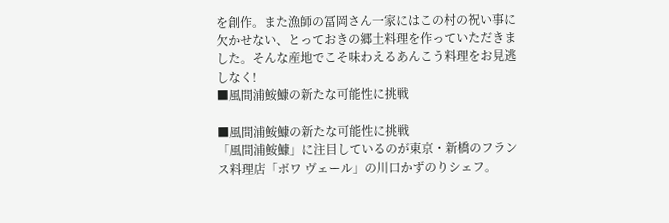を創作。また漁師の冨岡さん一家にはこの村の祝い事に欠かせない、とっておきの郷土料理を作っていただきました。そんな産地でこそ味わえるあんこう料理をお見逃しなく!
■風間浦鮟鱇の新たな可能性に挑戦

■風間浦鮟鱇の新たな可能性に挑戦
「風間浦鮟鱇」に注目しているのが東京・新橋のフランス料理店「ボワ ヴェール」の川口かずのりシェフ。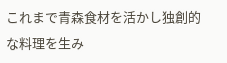これまで青森食材を活かし独創的な料理を生み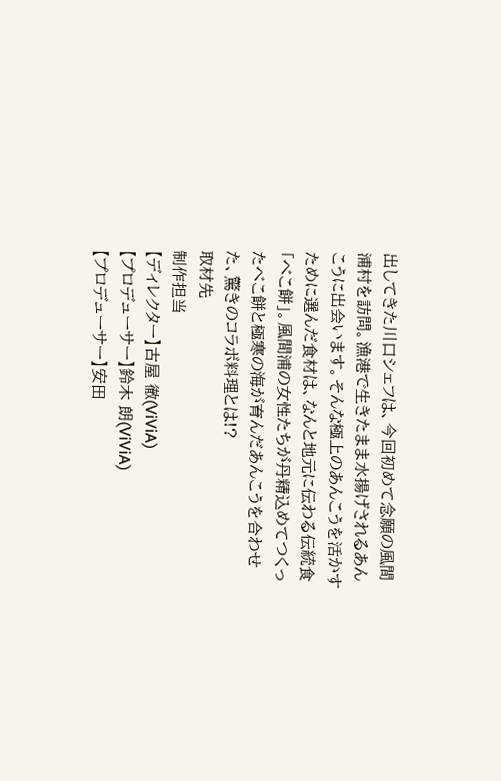出してきた川口シェフは、今回初めて念願の風間浦村を訪問。漁港で生きたまま水揚げされるあんこうに出会います。そんな極上のあんこうを活かすために選んだ食材は、なんと地元に伝わる伝統食「べこ餅」。風間浦の女性たちが丹精込めてつくったべこ餅と極寒の海が育んだあんこうを合わせた、驚きのコラボ料理とは!?
取材先
制作担当
【ディレクター】古屋 徹(ViViA)
【プロデューサー】鈴木 朗(ViViA)
【プロデューサー】安田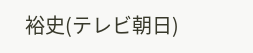裕史(テレビ朝日)